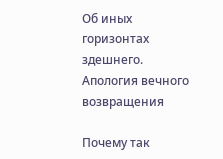Об иных горизонтах здешнего. Апология вечного возвращения

Почему так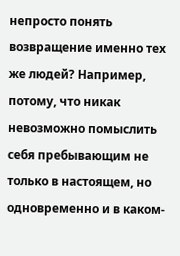непросто понять возвращение именно тех же людей? Например, потому, что никак невозможно помыслить себя пребывающим не только в настоящем, но одновременно и в каком-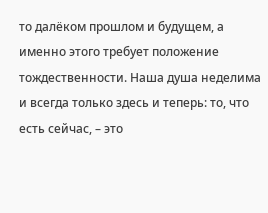то далёком прошлом и будущем, а именно этого требует положение тождественности. Наша душа неделима и всегда только здесь и теперь: то, что есть сейчас, – это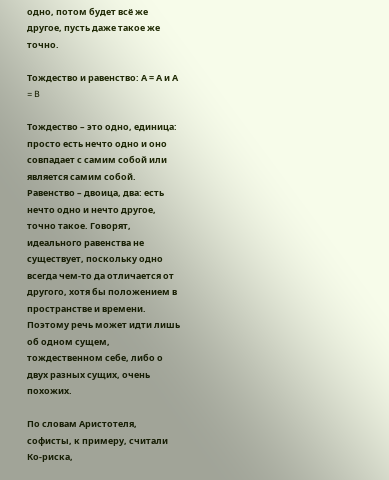одно, потом будет всё же другое, пусть даже такое же точно.

Тождество и равенство: А = А и А = B

Тождество – это одно, единица: просто есть нечто одно и оно совпадает с самим собой или является самим собой. Равенство – двоица, два: есть нечто одно и нечто другое, точно такое. Говорят, идеального равенства не существует, поскольку одно всегда чем-то да отличается от другого, хотя бы положением в пространстве и времени. Поэтому речь может идти лишь об одном сущем, тождественном себе, либо о двух разных сущих, очень похожих.

По словам Аристотеля, софисты, к примеру, считали Ко-риска,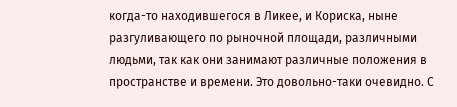когда-то находившегося в Ликее, и Кориска, ныне разгуливающего по рыночной площади, различными людьми, так как они занимают различные положения в пространстве и времени. Это довольно-таки очевидно. С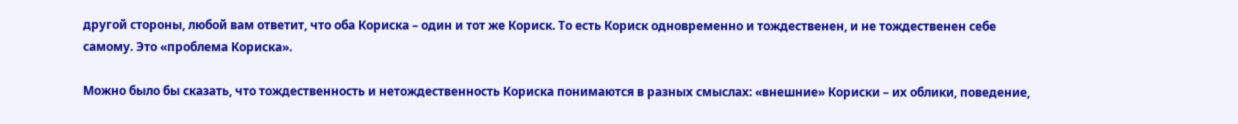другой стороны, любой вам ответит, что оба Кориска – один и тот же Кориск. То есть Кориск одновременно и тождественен, и не тождественен себе самому. Это «проблема Кориска».

Можно было бы сказать, что тождественность и нетождественность Кориска понимаются в разных смыслах: «внешние» Кориски – их облики, поведение,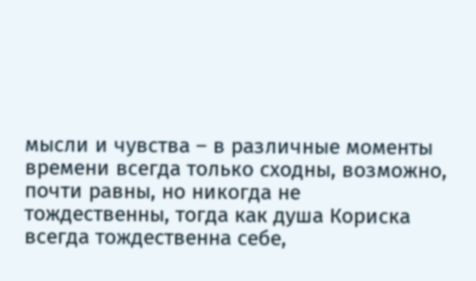мысли и чувства – в различные моменты времени всегда только сходны, возможно, почти равны, но никогда не тождественны, тогда как душа Кориска всегда тождественна себе,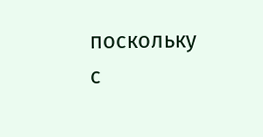поскольку с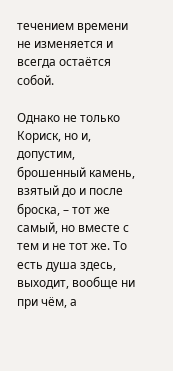течением времени не изменяется и всегда остаётся собой.

Однако не только Кориск, но и, допустим, брошенный камень, взятый до и после броска, – тот же самый, но вместе с тем и не тот же. То есть душа здесь, выходит, вообще ни при чём, а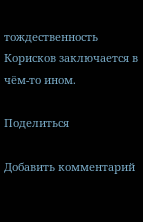тождественность Корисков заключается в чём-то ином.

Поделиться

Добавить комментарий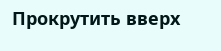Прокрутить вверх